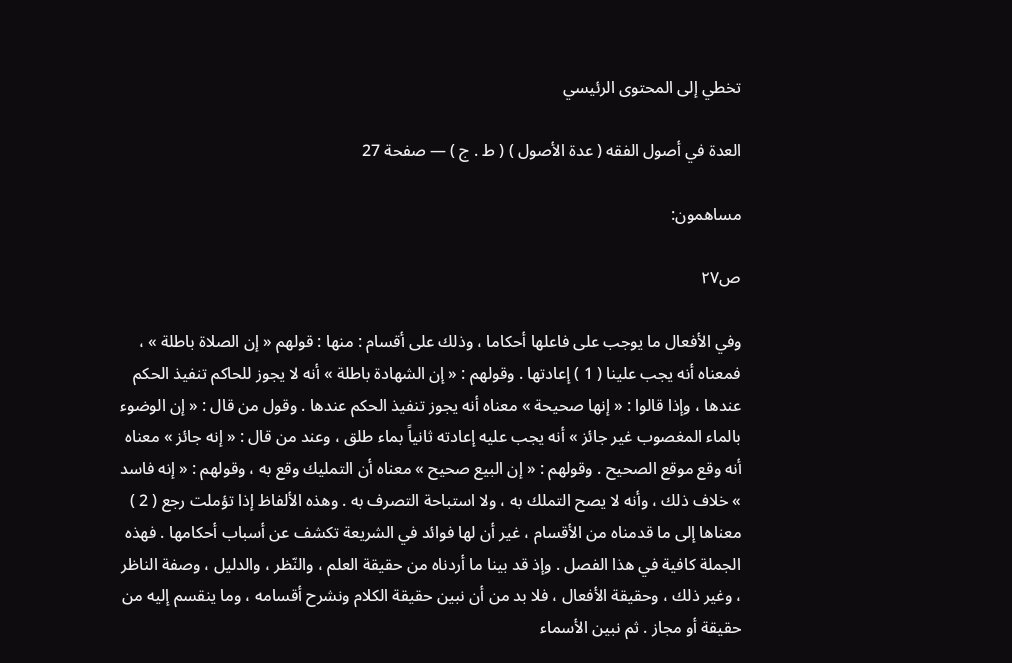تخطي إلى المحتوى الرئيسي

العدة في أصول الفقه ( عدة الأصول ) ( ط . ج ) — صفحة 27

مساهمون:

ص٢٧

وفي الأفعال ما يوجب على فاعلها أحكاما ، وذلك على أقسام : منها : قولهم « إن الصلاة باطلة » ، فمعناه أنه يجب علينا ( 1 ) إعادتها . وقولهم : « إن الشهادة باطلة » أنه لا يجوز للحاكم تنفيذ الحكم عندها ، وإذا قالوا : « إنها صحيحة » معناه أنه يجوز تنفيذ الحكم عندها . وقول من قال : « إن الوضوء بالماء المغصوب غير جائز » أنه يجب عليه إعادته ثانياً بماء طلق ، وعند من قال : « إنه جائز » معناه أنه وقع موقع الصحيح . وقولهم : « إن البيع صحيح » معناه أن التمليك وقع به ، وقولهم : « إنه فاسد » خلاف ذلك ، وأنه لا يصح التملك به ، ولا استباحة التصرف به . وهذه الألفاظ إذا تؤملت رجع ( 2 ) معناها إلى ما قدمناه من الأقسام ، غير أن لها فوائد في الشريعة تكشف عن أسباب أحكامها . فهذه الجملة كافية في هذا الفصل . وإذ قد بينا ما أردناه من حقيقة العلم ، والنّظر ، والدليل ، وصفة الناظر ، وغير ذلك ، وحقيقة الأفعال ، فلا بد من أن نبين حقيقة الكلام ونشرح أقسامه ، وما ينقسم إليه من حقيقة أو مجاز . ثم نبين الأسماء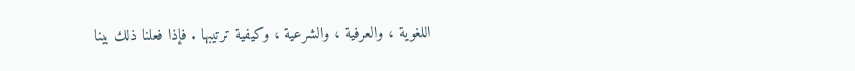اللغوية ، والعرفية ، والشرعية ، وكيفية ترتيبها . فإذا فعلنا ذلك بينا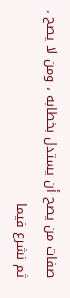صفات من يصح أن يستدل بخطابه ، ومن لا يصح . ثم نشرع فيما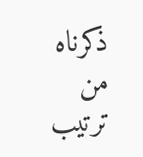ذكرناه من ترتيب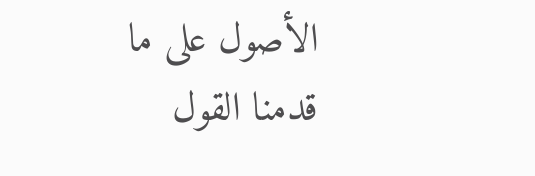الأصول على ما قدمنا القول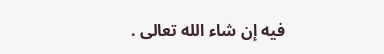فيه إن شاء الله تعالى .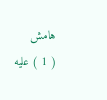هامش
( 1 ) عليه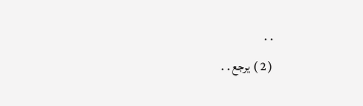. .
( 2 ) يرجع . .